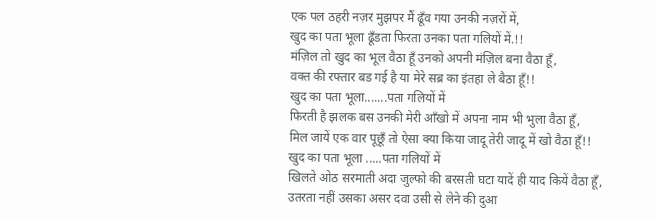एक पल ठहरी नज़र मुझपर मैं ढूँव गया उनकी नज़रों में,
खुद का पता भूला ढूँडता फिरता उनका पता गलियों में.!!
मंज़िल तो खुद का भूल वैठा हूँ उनको अपनी मंज़िल बना वैठा हूँ,
वक्त की रफ्तार बड गई है या मेरे सब्र का इंतहा ले बैठा हूँ!!
खुद का पता भूला.......पता गलियों में
फिरती है झलक बस उनकी मेरी आँखो में अपना नाम भी भुला वैठा हूँ,
मिल जायें एक वार पूछूँ तो ऐसा क्या किया जादू तेरी जादू में खो वैठा हूँ!!
खुद का पता भूला .....पता गलियों में
खिलते ओठ सरमाती अदा जुल्फो की बरसती घटा यादें ही याद कियें वैठा हूँ,
उतरता नहीं उसका असर दवा उसी से लेने की दुआ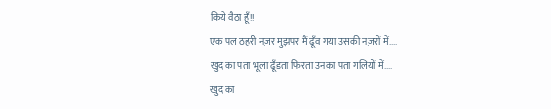किये वैठा हूँ!!
एक पल ठहरी नज़र मुझपर मैं ढूँव गया उसकी नज़रों में....
खुद का पता भूला ढूँडता फिरता उनका पता गलियों में....
खुद का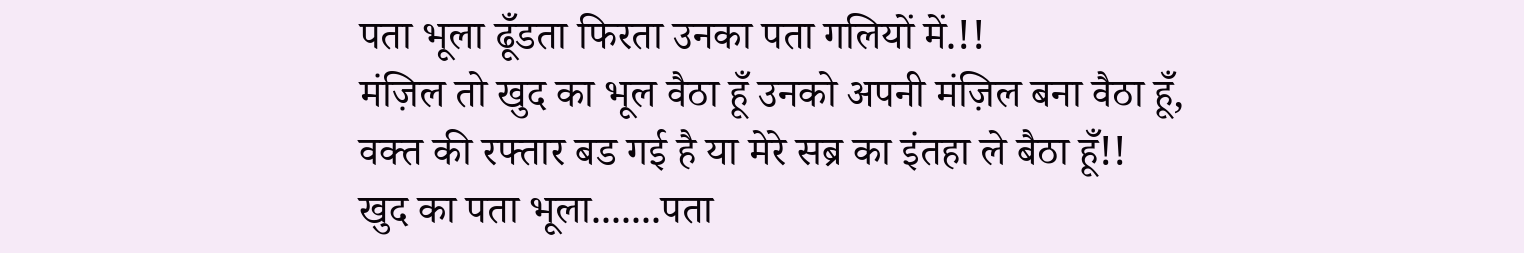पता भूला ढूँडता फिरता उनका पता गलियों में.!!
मंज़िल तो खुद का भूल वैठा हूँ उनको अपनी मंज़िल बना वैठा हूँ,
वक्त की रफ्तार बड गई है या मेरे सब्र का इंतहा ले बैठा हूँ!!
खुद का पता भूला.......पता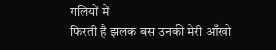गलियों में
फिरती है झलक बस उनकी मेरी आँखो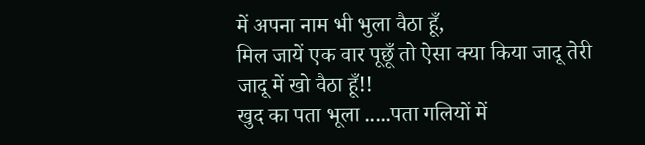में अपना नाम भी भुला वैठा हूँ,
मिल जायें एक वार पूछूँ तो ऐसा क्या किया जादू तेरी जादू में खो वैठा हूँ!!
खुद का पता भूला .....पता गलियों में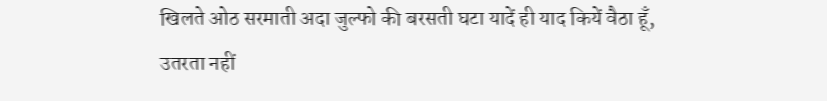खिलते ओठ सरमाती अदा जुल्फो की बरसती घटा यादें ही याद कियें वैठा हूँ,
उतरता नहीं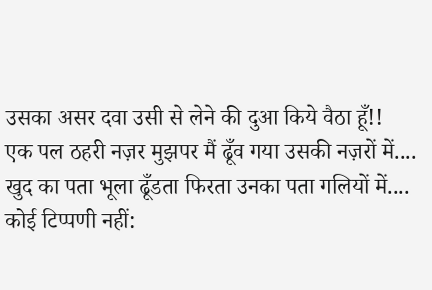उसका असर दवा उसी से लेने की दुआ किये वैठा हूँ!!
एक पल ठहरी नज़र मुझपर मैं ढूँव गया उसकी नज़रों में....
खुद का पता भूला ढूँडता फिरता उनका पता गलियों में....
कोई टिप्पणी नहीं: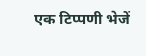एक टिप्पणी भेजें